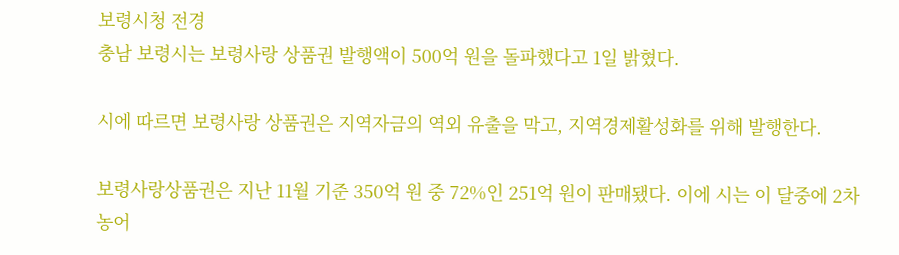보령시청 전경
충남 보령시는 보령사랑 상품권 발행액이 500억 원을 돌파했다고 1일 밝혔다.

시에 따르면 보령사랑 상품권은 지역자금의 역외 유출을 막고, 지역경제활성화를 위해 발행한다.

보령사랑상품권은 지난 11월 기준 350억 원 중 72%인 251억 원이 판매됐다. 이에 시는 이 달중에 2차 농어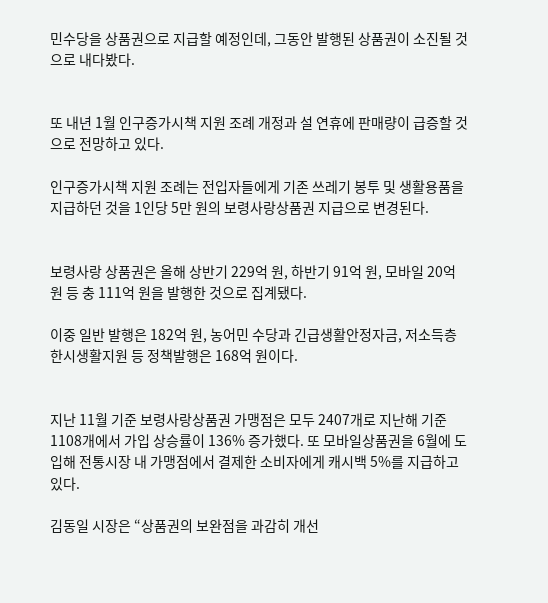민수당을 상품권으로 지급할 예정인데, 그동안 발행된 상품권이 소진될 것으로 내다봤다.


또 내년 1월 인구증가시책 지원 조례 개정과 설 연휴에 판매량이 급증할 것으로 전망하고 있다.

인구증가시책 지원 조례는 전입자들에게 기존 쓰레기 봉투 및 생활용품을 지급하던 것을 1인당 5만 원의 보령사랑상품권 지급으로 변경된다.


보령사랑 상품권은 올해 상반기 229억 원, 하반기 91억 원, 모바일 20억 원 등 충 111억 원을 발행한 것으로 집계됐다.

이중 일반 발행은 182억 원, 농어민 수당과 긴급생활안정자금, 저소득층 한시생활지원 등 정책발행은 168억 원이다.


지난 11월 기준 보령사랑상품권 가맹점은 모두 2407개로 지난해 기준 1108개에서 가입 상승률이 136% 증가했다. 또 모바일상품권을 6월에 도입해 전통시장 내 가맹점에서 결제한 소비자에게 캐시백 5%를 지급하고 있다.

김동일 시장은 “상품권의 보완점을 과감히 개선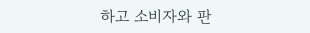하고 소비자와 판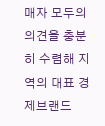매자 모두의 의견을 충분히 수렴해 지역의 대표 경제브랜드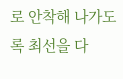로 안착해 나가도록 최선을 다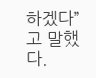하겠다”고 말했다.